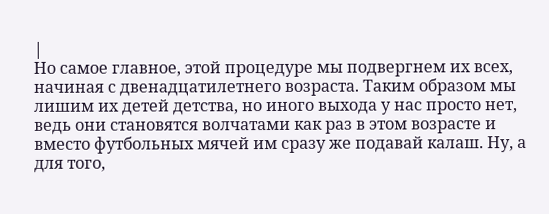|
Но самое главное, этой процедуре мы подвергнем их всех, начиная с двенадцатилетнего возраста. Таким образом мы лишим их детей детства, но иного выхода у нас просто нет, ведь они становятся волчатами как раз в этом возрасте и вместо футбольных мячей им сразу же подавай калаш. Ну, а для того,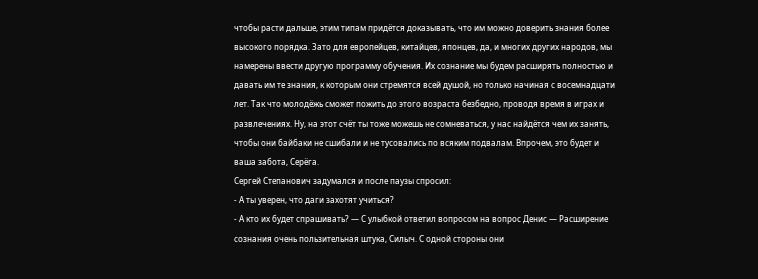чтобы расти дальше, этим типам придётся доказывать, что им можно доверить знания более высокого порядка. Зато для европейцев, китайцев, японцев, да, и многих других народов, мы намерены ввести другую программу обучения. Их сознание мы будем расширять полностью и давать им те знания, к которым они стремятся всей душой, но только начиная с восемнадцати лет. Так что молодёжь сможет пожить до этого возраста безбедно, проводя время в играх и развлечениях. Ну, на этот счёт ты тоже можешь не сомневаться, у нас найдётся чем их занять, чтобы они байбаки не сшибали и не тусовались по всяким подвалам. Впрочем, это будет и ваша забота, Серёга.
Сергей Степанович задумался и после паузы спросил:
- А ты уверен, что даги захотят учиться?
- А кто их будет спрашивать? — С улыбкой ответил вопросом на вопрос Денис — Расширение сознания очень пользительная штука, Силыч. С одной стороны они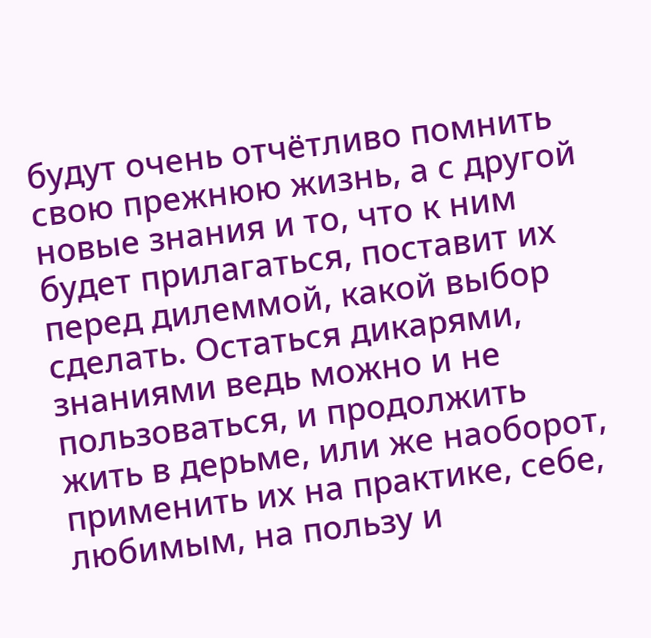будут очень отчётливо помнить свою прежнюю жизнь, а с другой новые знания и то, что к ним будет прилагаться, поставит их перед дилеммой, какой выбор сделать. Остаться дикарями, знаниями ведь можно и не пользоваться, и продолжить жить в дерьме, или же наоборот, применить их на практике, себе, любимым, на пользу и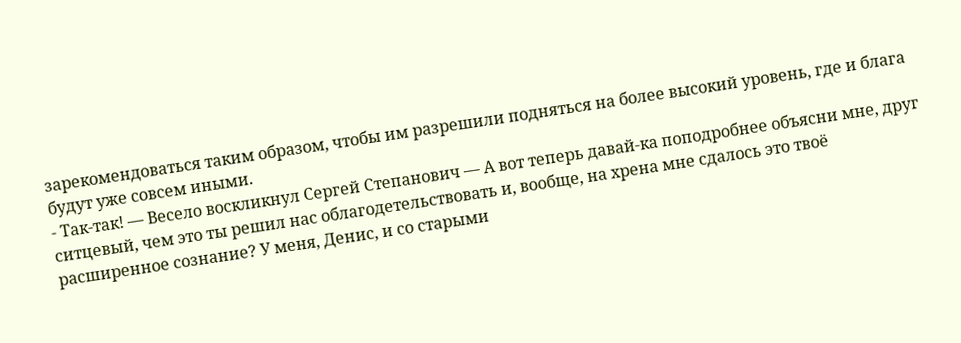зарекомендоваться таким образом, чтобы им разрешили подняться на более высокий уровень, где и блага будут уже совсем иными.
- Так-так! — Весело воскликнул Сергей Степанович — А вот теперь давай-ка поподробнее объясни мне, друг ситцевый, чем это ты решил нас облагодетельствовать и, вообще, на хрена мне сдалось это твоё расширенное сознание? У меня, Денис, и со старыми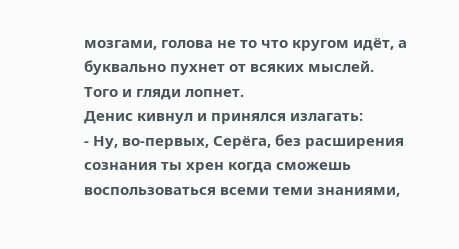мозгами, голова не то что кругом идёт, а буквально пухнет от всяких мыслей. Того и гляди лопнет.
Денис кивнул и принялся излагать:
- Ну, во-первых, Серёга, без расширения сознания ты хрен когда сможешь воспользоваться всеми теми знаниями,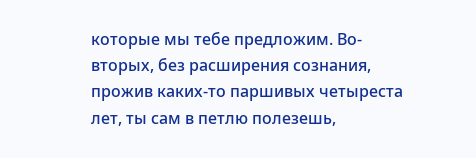которые мы тебе предложим. Во-вторых, без расширения сознания, прожив каких-то паршивых четыреста лет, ты сам в петлю полезешь,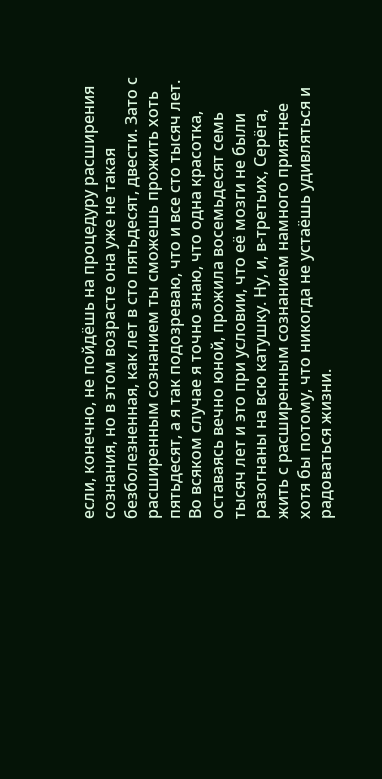если, конечно, не пойдёшь на процедуру расширения сознания, но в этом возрасте она уже не такая безболезненная, как лет в сто пятьдесят, двести. Зато с расширенным сознанием ты сможешь прожить хоть пятьдесят, а я так подозреваю, что и все сто тысяч лет. Во всяком случае я точно знаю, что одна красотка, оставаясь вечно юной, прожила восемьдесят семь тысяч лет и это при условии, что её мозги не были разогнаны на всю катушку. Ну, и, в-третьих, Серёга, жить с расширенным сознанием намного приятнее хотя бы потому, что никогда не устаёшь удивляться и радоваться жизни.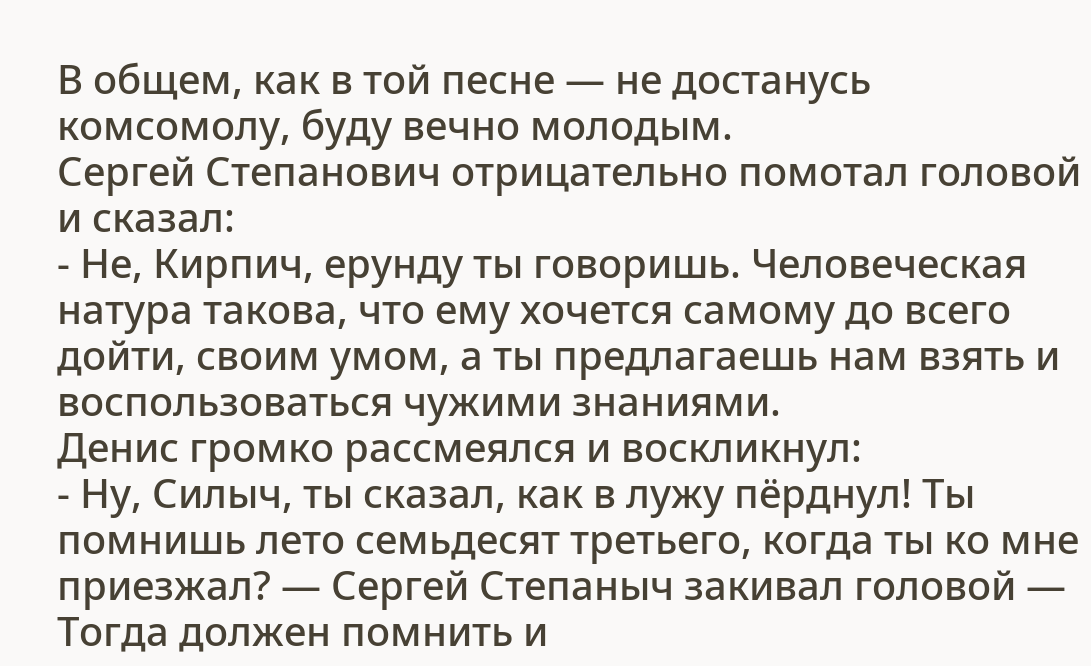В общем, как в той песне — не достанусь комсомолу, буду вечно молодым.
Сергей Степанович отрицательно помотал головой и сказал:
- Не, Кирпич, ерунду ты говоришь. Человеческая натура такова, что ему хочется самому до всего дойти, своим умом, а ты предлагаешь нам взять и воспользоваться чужими знаниями.
Денис громко рассмеялся и воскликнул:
- Ну, Силыч, ты сказал, как в лужу пёрднул! Ты помнишь лето семьдесят третьего, когда ты ко мне приезжал? — Сергей Степаныч закивал головой — Тогда должен помнить и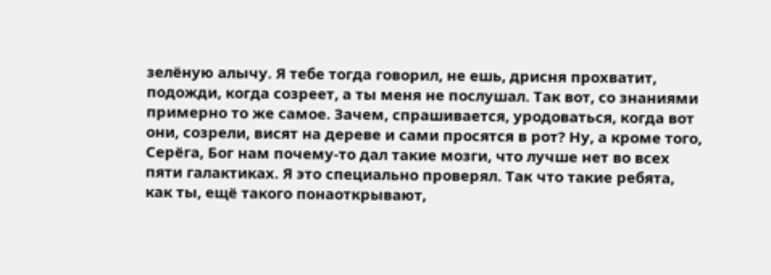зелёную алычу. Я тебе тогда говорил, не ешь, дрисня прохватит, подожди, когда созреет, а ты меня не послушал. Так вот, со знаниями примерно то же самое. Зачем, спрашивается, уродоваться, когда вот они, созрели, висят на дереве и сами просятся в рот? Ну, а кроме того, Серёга, Бог нам почему-то дал такие мозги, что лучше нет во всех пяти галактиках. Я это специально проверял. Так что такие ребята, как ты, ещё такого понаоткрывают,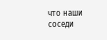что наши соседи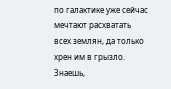по галактике уже сейчас мечтают расхватать всех землян, да только хрен им в грызло. Знаешь,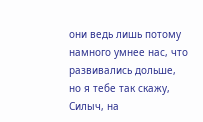они ведь лишь потому намного умнее нас, что развивались дольше, но я тебе так скажу, Силыч, на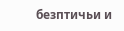безптичьи и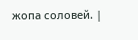жопа соловей. |